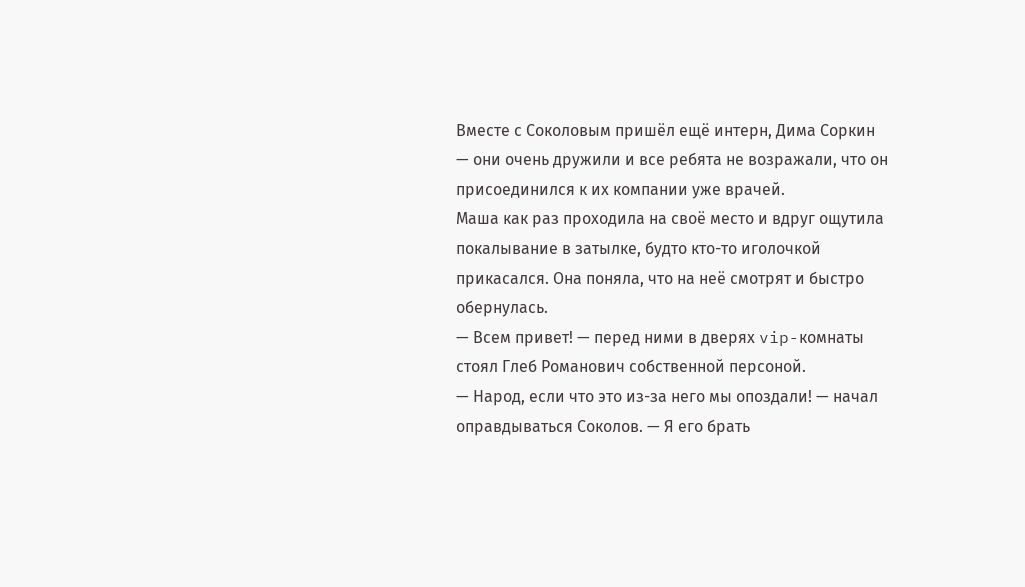Вместе с Соколовым пришёл ещё интерн, Дима Соркин — они очень дружили и все ребята не возражали, что он присоединился к их компании уже врачей.
Маша как раз проходила на своё место и вдруг ощутила покалывание в затылке, будто кто-то иголочкой прикасался. Она поняла, что на неё смотрят и быстро обернулась.
— Всем привет! — перед ними в дверях vip-комнаты стоял Глеб Романович собственной персоной.
— Народ, если что это из-за него мы опоздали! — начал оправдываться Соколов. — Я его брать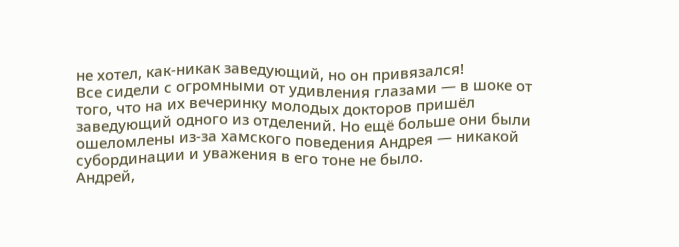не хотел, как-никак заведующий, но он привязался!
Все сидели с огромными от удивления глазами — в шоке от того, что на их вечеринку молодых докторов пришёл заведующий одного из отделений. Но ещё больше они были ошеломлены из-за хамского поведения Андрея — никакой субординации и уважения в его тоне не было.
Андрей,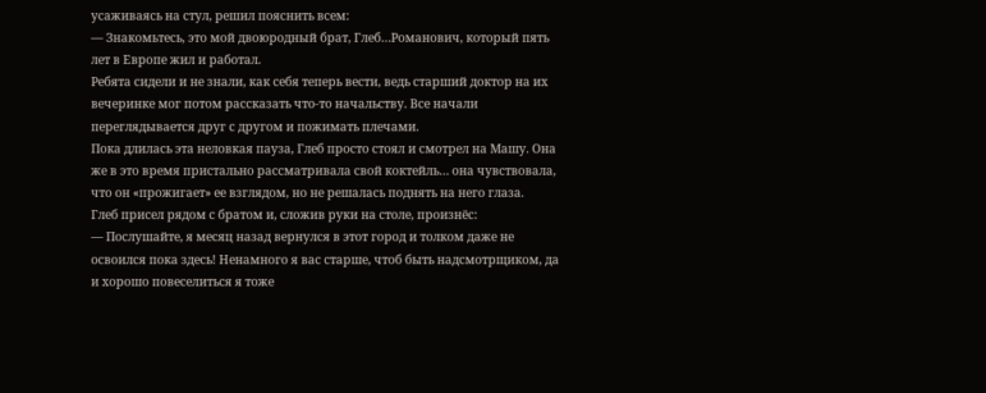усаживаясь на стул, решил пояснить всем:
— Знакомьтесь, это мой двоюродный брат, Глеб…Романович, который пять лет в Европе жил и работал.
Ребята сидели и не знали, как себя теперь вести, ведь старший доктор на их вечеринке мог потом рассказать что-то начальству. Все начали переглядывается друг с другом и пожимать плечами.
Пока длилась эта неловкая пауза, Глеб просто стоял и смотрел на Машу. Она же в это время пристально рассматривала свой коктейль… она чувствовала, что он «прожигает» ее взглядом, но не решалась поднять на него глаза.
Глеб присел рядом с братом и, сложив руки на столе, произнёс:
— Послушайте, я месяц назад вернулся в этот город и толком даже не освоился пока здесь! Ненамного я вас старше, чтоб быть надсмотрщиком, да и хорошо повеселиться я тоже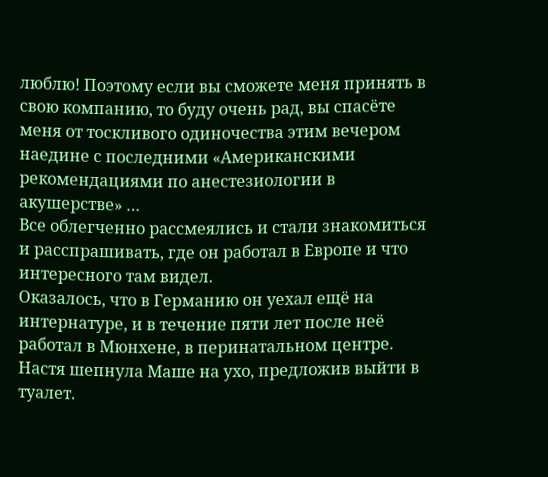люблю! Поэтому если вы сможете меня принять в свою компанию, то буду очень рад, вы спасёте меня от тоскливого одиночества этим вечером наедине с последними «Американскими рекомендациями по анестезиологии в акушерстве» …
Все облегченно рассмеялись и стали знакомиться и расспрашивать, где он работал в Европе и что интересного там видел.
Оказалось, что в Германию он уехал ещё на интернатуре, и в течение пяти лет после неё работал в Мюнхене, в перинатальном центре.
Настя шепнула Маше на ухо, предложив выйти в туалет.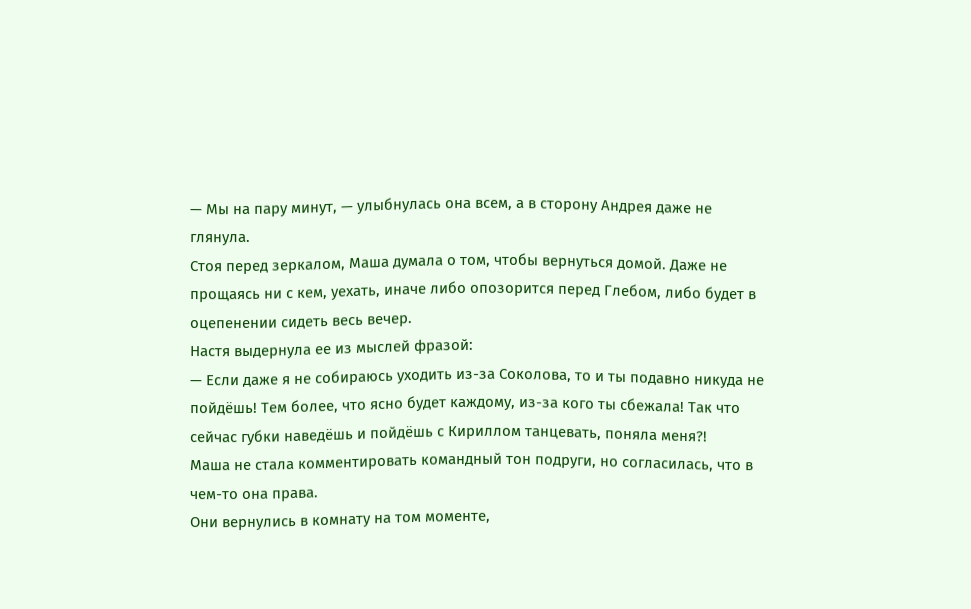— Мы на пару минут, — улыбнулась она всем, а в сторону Андрея даже не глянула.
Стоя перед зеркалом, Маша думала о том, чтобы вернуться домой. Даже не прощаясь ни с кем, уехать, иначе либо опозорится перед Глебом, либо будет в оцепенении сидеть весь вечер.
Настя выдернула ее из мыслей фразой:
— Если даже я не собираюсь уходить из-за Соколова, то и ты подавно никуда не пойдёшь! Тем более, что ясно будет каждому, из-за кого ты сбежала! Так что сейчас губки наведёшь и пойдёшь с Кириллом танцевать, поняла меня?!
Маша не стала комментировать командный тон подруги, но согласилась, что в чем-то она права.
Они вернулись в комнату на том моменте,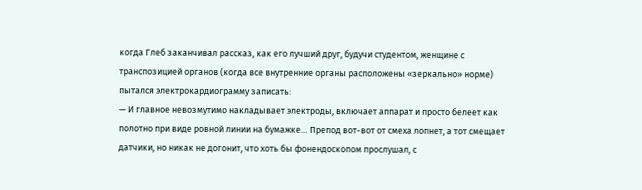когда Глеб заканчивал рассказ, как его лучший друг, будучи студентом, женщине с транспозицией органов (когда все внутренние органы расположены «зеркально» норме) пытался электрокардиограмму записать:
— И главное невозмутимо накладывает электроды, включает аппарат и просто белеет как полотно при виде ровной линии на бумажке… Препод вот-вот от смеха лопнет, а тот смещает датчики, но никак не догонит, что хоть бы фонендоскопом прослушал, с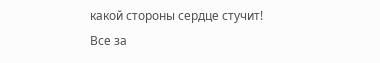какой стороны сердце стучит!
Все за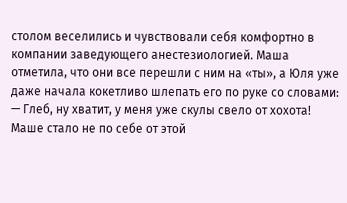столом веселились и чувствовали себя комфортно в компании заведующего анестезиологией. Маша отметила, что они все перешли с ним на «ты», а Юля уже даже начала кокетливо шлепать его по руке со словами:
— Глеб, ну хватит, у меня уже скулы свело от хохота!
Маше стало не по себе от этой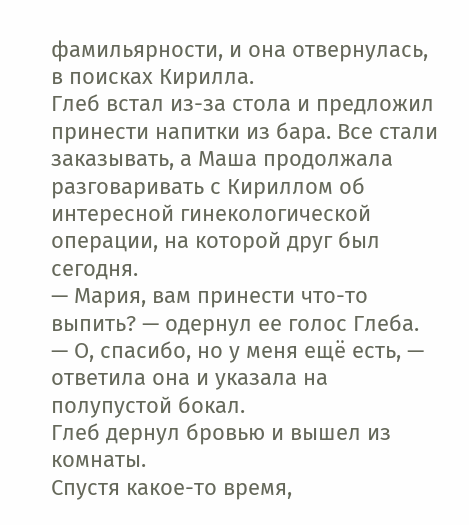фамильярности, и она отвернулась, в поисках Кирилла.
Глеб встал из-за стола и предложил принести напитки из бара. Все стали заказывать, а Маша продолжала разговаривать с Кириллом об интересной гинекологической операции, на которой друг был сегодня.
— Мария, вам принести что-то выпить? — одернул ее голос Глеба.
— О, спасибо, но у меня ещё есть, — ответила она и указала на полупустой бокал.
Глеб дернул бровью и вышел из комнаты.
Спустя какое-то время,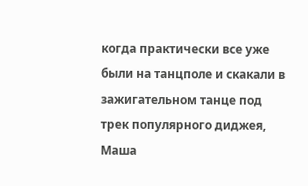когда практически все уже были на танцполе и скакали в зажигательном танце под трек популярного диджея, Маша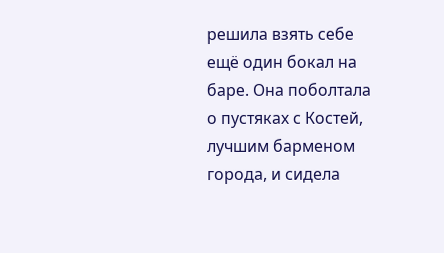решила взять себе ещё один бокал на баре. Она поболтала о пустяках с Костей, лучшим барменом города, и сидела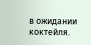в ожидании коктейля.